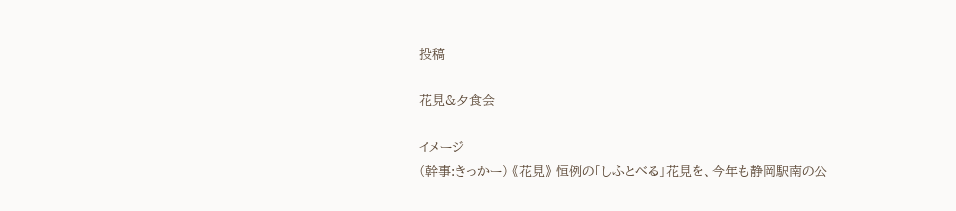投稿

花見&夕食会

イメージ
(幹事:きっかー) 《花見》 恒例の「しふとべる」花見を、今年も静岡駅南の公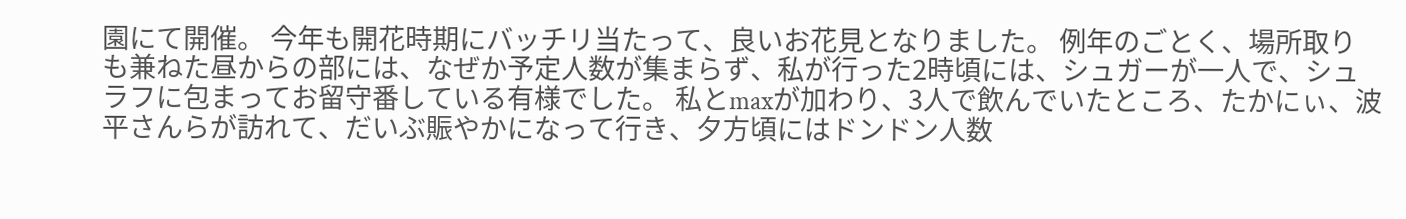園にて開催。 今年も開花時期にバッチリ当たって、良いお花見となりました。 例年のごとく、場所取りも兼ねた昼からの部には、なぜか予定人数が集まらず、私が行った2時頃には、シュガーが一人で、シュラフに包まってお留守番している有様でした。 私とmaxが加わり、3人で飲んでいたところ、たかにぃ、波平さんらが訪れて、だいぶ賑やかになって行き、夕方頃にはドンドン人数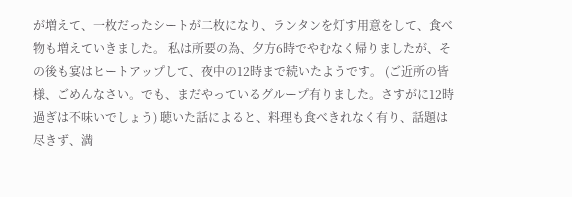が増えて、一枚だったシートが二枚になり、ランタンを灯す用意をして、食べ物も増えていきました。 私は所要の為、夕方6時でやむなく帰りましたが、その後も宴はヒートアップして、夜中の12時まで続いたようです。 (ご近所の皆様、ごめんなさい。でも、まだやっているグループ有りました。さすがに12時過ぎは不味いでしょう) 聴いた話によると、料理も食べきれなく有り、話題は尽きず、満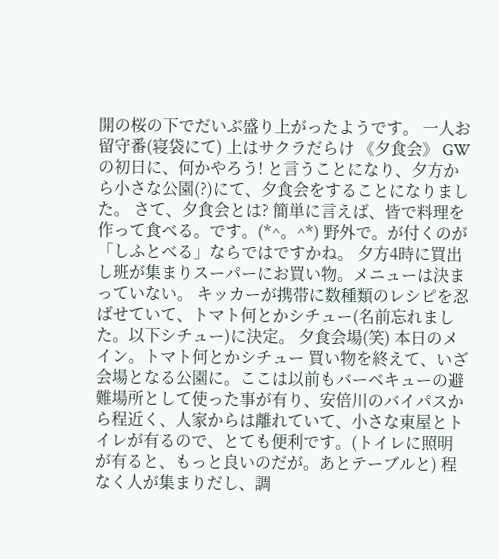開の桜の下でだいぶ盛り上がったようです。 一人お留守番(寝袋にて) 上はサクラだらけ 《夕食会》 GWの初日に、何かやろう! と言うことになり、夕方から小さな公園(?)にて、夕食会をすることになりました。 さて、夕食会とは? 簡単に言えば、皆で料理を作って食べる。です。(*^。^*) 野外で。が付くのが「しふとべる」ならではですかね。 夕方4時に買出し班が集まりスーパーにお買い物。メニューは決まっていない。 キッカーが携帯に数種類のレシピを忍ばせていて、トマト何とかシチュー(名前忘れました。以下シチュー)に決定。 夕食会場(笑) 本日のメイン。トマト何とかシチュー 買い物を終えて、いざ会場となる公園に。ここは以前もバーベキューの避難場所として使った事が有り、安倍川のバイパスから程近く、人家からは離れていて、小さな東屋とトイレが有るので、とても便利です。(トイレに照明が有ると、もっと良いのだが。あとテーブルと) 程なく人が集まりだし、調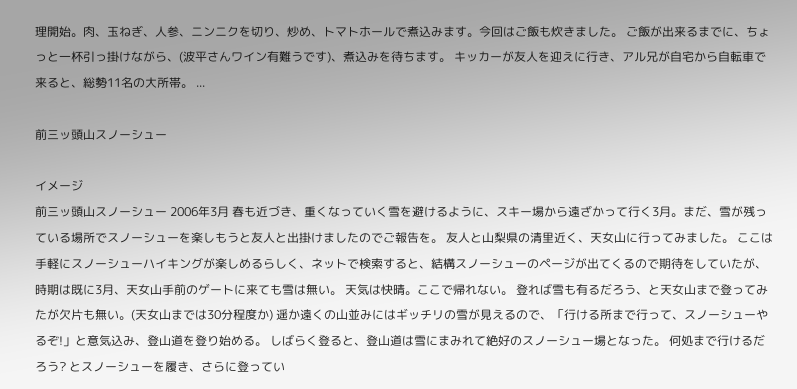理開始。肉、玉ねぎ、人参、ニンニクを切り、炒め、トマトホールで煮込みます。今回はご飯も炊きました。 ご飯が出来るまでに、ちょっと一杯引っ掛けながら、(波平さんワイン有難うです)、煮込みを待ちます。 キッカーが友人を迎えに行き、アル兄が自宅から自転車で来ると、総勢11名の大所帯。 ...

前三ッ頭山スノーシュー

イメージ
前三ッ頭山スノーシュー 2006年3月 春も近づき、重くなっていく雪を避けるように、スキー場から遠ざかって行く3月。まだ、雪が残っている場所でスノーシューを楽しもうと友人と出掛けましたのでご報告を。 友人と山梨県の清里近く、天女山に行ってみました。 ここは手軽にスノーシューハイキングが楽しめるらしく、ネットで検索すると、結構スノーシューのページが出てくるので期待をしていたが、時期は既に3月、天女山手前のゲートに来ても雪は無い。 天気は快晴。ここで帰れない。 登れば雪も有るだろう、と天女山まで登ってみたが欠片も無い。(天女山までは30分程度か) 遥か遠くの山並みにはギッチリの雪が見えるので、「行ける所まで行って、スノーシューやるぞ!」と意気込み、登山道を登り始める。 しばらく登ると、登山道は雪にまみれて絶好のスノーシュー場となった。 何処まで行けるだろう? とスノーシューを履き、さらに登ってい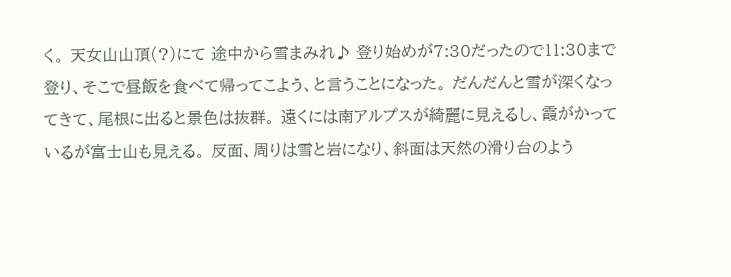く。 天女山山頂(?)にて 途中から雪まみれ♪ 登り始めが7:30だったので11:30まで登り、そこで昼飯を食べて帰ってこよう、と言うことになった。 だんだんと雪が深くなってきて、尾根に出ると景色は抜群。 遠くには南アルプスが綺麗に見えるし、霞がかっているが富士山も見える。 反面、周りは雪と岩になり、斜面は天然の滑り台のよう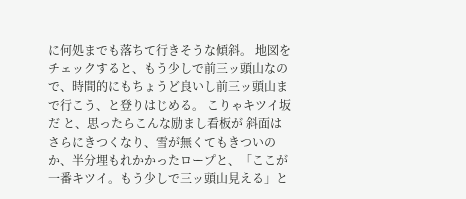に何処までも落ちて行きそうな傾斜。 地図をチェックすると、もう少しで前三ッ頭山なので、時間的にもちょうど良いし前三ッ頭山まで行こう、と登りはじめる。 こりゃキツイ坂だ と、思ったらこんな励まし看板が 斜面はさらにきつくなり、雪が無くてもきついのか、半分埋もれかかったロープと、「ここが一番キツイ。もう少しで三ッ頭山見える」と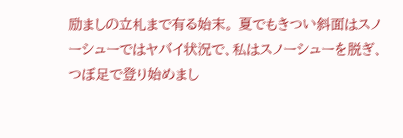励ましの立札まで有る始末。 夏でもきつい斜面はスノーシューではヤバイ状況で、私はスノーシューを脱ぎ、つぼ足で登り始めまし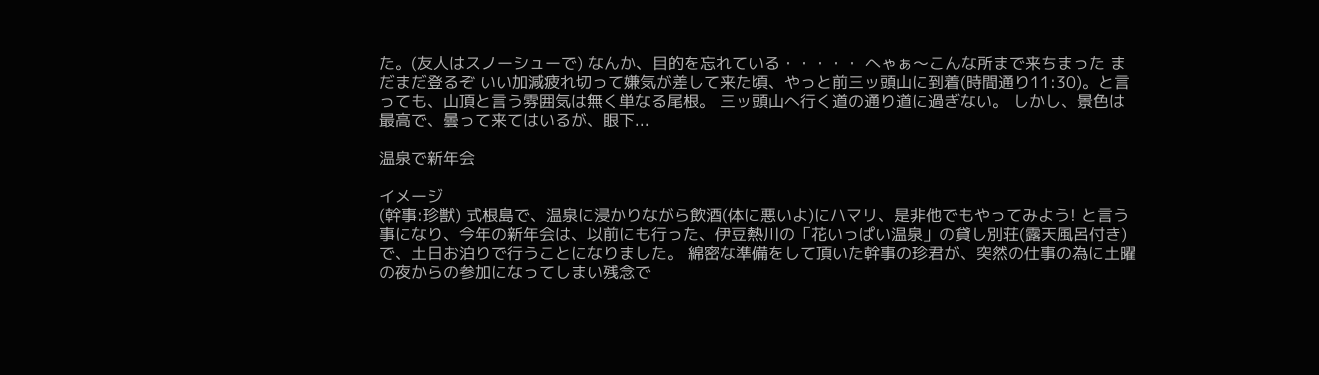た。(友人はスノーシューで) なんか、目的を忘れている・・・・・ へゃぁ〜こんな所まで来ちまった まだまだ登るぞ いい加減疲れ切って嫌気が差して来た頃、やっと前三ッ頭山に到着(時間通り11:30)。と言っても、山頂と言う雰囲気は無く単なる尾根。 三ッ頭山へ行く道の通り道に過ぎない。 しかし、景色は最高で、曇って来てはいるが、眼下...

温泉で新年会

イメージ
(幹事:珍獣) 式根島で、温泉に浸かりながら飲酒(体に悪いよ)にハマリ、是非他でもやってみよう! と言う事になり、今年の新年会は、以前にも行った、伊豆熱川の「花いっぱい温泉」の貸し別荘(露天風呂付き)で、土日お泊りで行うことになりました。 綿密な準備をして頂いた幹事の珍君が、突然の仕事の為に土曜の夜からの参加になってしまい残念で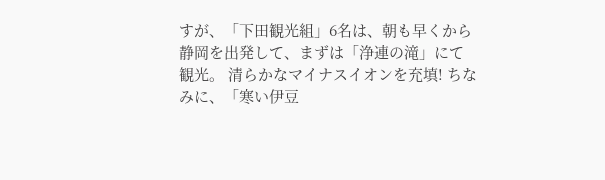すが、「下田観光組」6名は、朝も早くから静岡を出発して、まずは「浄連の滝」にて観光。 清らかなマイナスイオンを充填! ちなみに、「寒い伊豆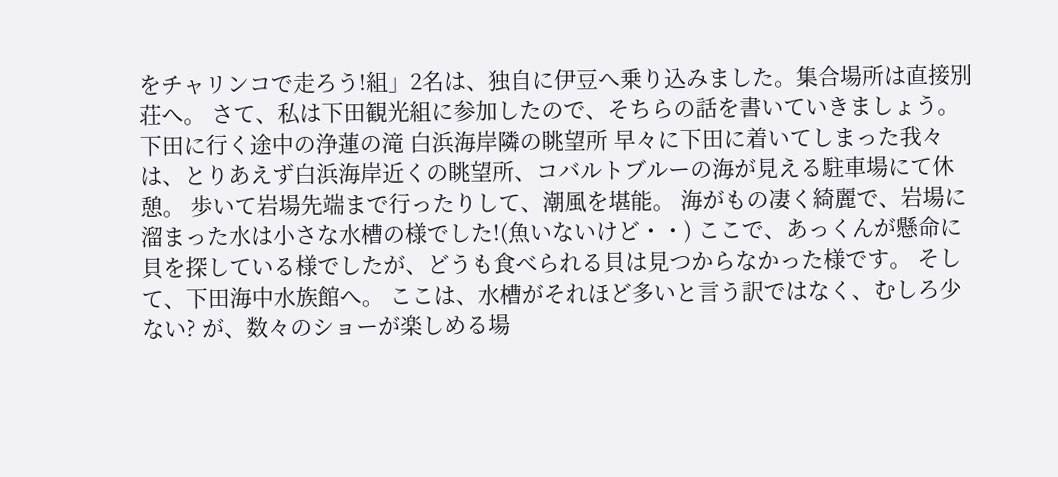をチャリンコで走ろう!組」2名は、独自に伊豆へ乗り込みました。集合場所は直接別荘へ。 さて、私は下田観光組に参加したので、そちらの話を書いていきましょう。 下田に行く途中の浄蓮の滝 白浜海岸隣の眺望所 早々に下田に着いてしまった我々は、とりあえず白浜海岸近くの眺望所、コバルトブルーの海が見える駐車場にて休憩。 歩いて岩場先端まで行ったりして、潮風を堪能。 海がもの凄く綺麗で、岩場に溜まった水は小さな水槽の様でした!(魚いないけど・・) ここで、あっくんが懸命に貝を探している様でしたが、どうも食べられる貝は見つからなかった様です。 そして、下田海中水族館へ。 ここは、水槽がそれほど多いと言う訳ではなく、むしろ少ない? が、数々のショーが楽しめる場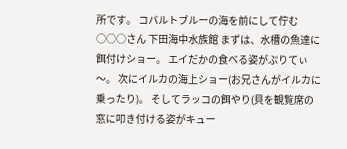所です。 コバルトブルーの海を前にして佇む○○○さん 下田海中水族館 まずは、水槽の魚達に餌付けショー。 エイだかの食べる姿がぷりてぃ〜。 次にイルカの海上ショー(お兄さんがイルカに乗ったり)。 そしてラッコの餌やり(貝を観覧席の窓に叩き付ける姿がキュー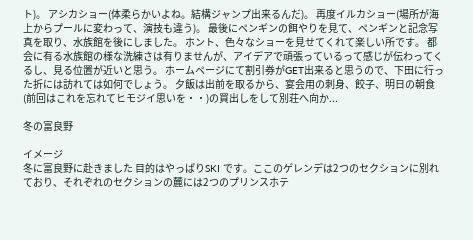ト)。 アシカショー(体柔らかいよね。結構ジャンプ出来るんだ)。 再度イルカショー(場所が海上からプールに変わって、演技も違う)。 最後にペンギンの餌やりを見て、ペンギンと記念写真を取り、水族館を後にしました。 ホント、色々なショーを見せてくれて楽しい所です。 都会に有る水族館の様な洗練さは有りませんが、アイデアで頑張っているって感じが伝わってくるし、見る位置が近いと思う。 ホームページにて割引券がGET出来ると思うので、下田に行った折には訪れては如何でしょう。 夕飯は出前を取るから、宴会用の刺身、餃子、明日の朝食(前回はこれを忘れてヒモジイ思いを・・)の買出しをして別荘へ向か...

冬の富良野

イメージ
冬に富良野に赴きました 目的はやっぱりSKI です。ここのゲレンデは2つのセクションに別れており、それぞれのセクションの麓には2つのプリンスホテ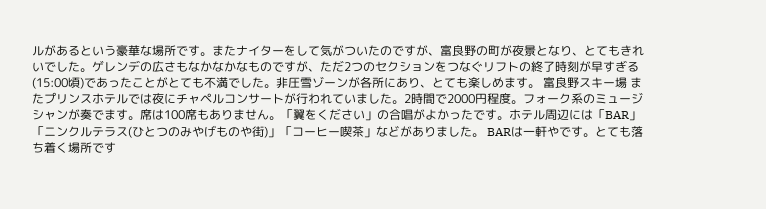ルがあるという豪華な場所です。またナイターをして気がついたのですが、富良野の町が夜景となり、とてもきれいでした。ゲレンデの広さもなかなかなものですが、ただ2つのセクションをつなぐリフトの終了時刻が早すぎる(15:00頃)であったことがとても不満でした。非圧雪ゾーンが各所にあり、とても楽しめます。 富良野スキー場 またプリンスホテルでは夜にチャペルコンサートが行われていました。2時間で2000円程度。フォーク系のミュージシャンが奏でます。席は100席もありません。「翼をください」の合唱がよかったです。ホテル周辺には「BAR」「ニンクルテラス(ひとつのみやげものや街)」「コーヒー喫茶」などがありました。 BARは一軒やです。とても落ち着く場所です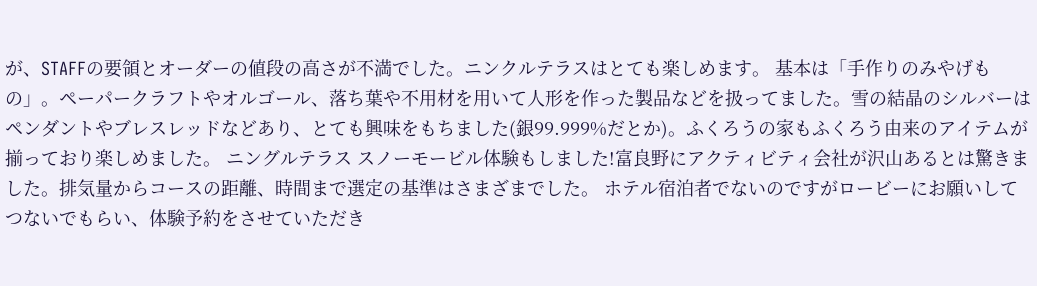が、STAFFの要領とオーダーの値段の高さが不満でした。ニンクルテラスはとても楽しめます。 基本は「手作りのみやげもの」。ペーパークラフトやオルゴール、落ち葉や不用材を用いて人形を作った製品などを扱ってました。雪の結晶のシルバーはペンダントやブレスレッドなどあり、とても興味をもちました(銀99.999%だとか)。ふくろうの家もふくろう由来のアイテムが揃っており楽しめました。 ニングルテラス スノーモービル体験もしました!富良野にアクティビティ会社が沢山あるとは驚きました。排気量からコースの距離、時間まで選定の基準はさまざまでした。 ホテル宿泊者でないのですがロービーにお願いしてつないでもらい、体験予約をさせていただき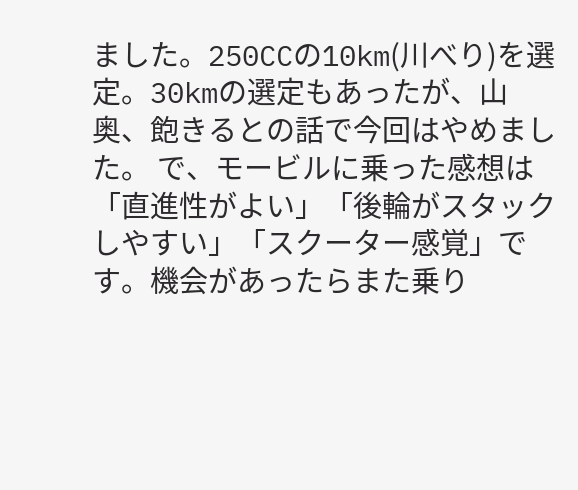ました。250CCの10km(川べり)を選定。30kmの選定もあったが、山奥、飽きるとの話で今回はやめました。 で、モービルに乗った感想は「直進性がよい」「後輪がスタックしやすい」「スクーター感覚」です。機会があったらまた乗り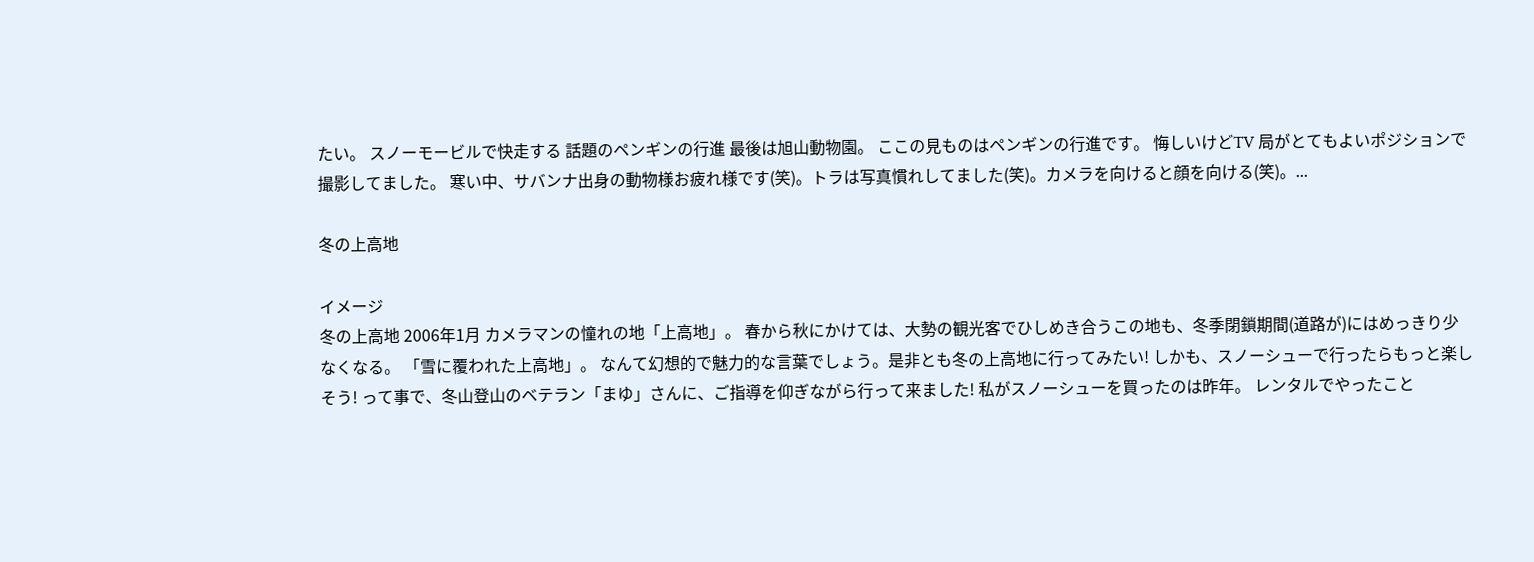たい。 スノーモービルで快走する 話題のペンギンの行進 最後は旭山動物園。 ここの見ものはペンギンの行進です。 悔しいけどTV 局がとてもよいポジションで撮影してました。 寒い中、サバンナ出身の動物様お疲れ様です(笑)。トラは写真慣れしてました(笑)。カメラを向けると顔を向ける(笑)。...

冬の上高地

イメージ
冬の上高地 2006年1月 カメラマンの憧れの地「上高地」。 春から秋にかけては、大勢の観光客でひしめき合うこの地も、冬季閉鎖期間(道路が)にはめっきり少なくなる。 「雪に覆われた上高地」。 なんて幻想的で魅力的な言葉でしょう。是非とも冬の上高地に行ってみたい! しかも、スノーシューで行ったらもっと楽しそう! って事で、冬山登山のベテラン「まゆ」さんに、ご指導を仰ぎながら行って来ました! 私がスノーシューを買ったのは昨年。 レンタルでやったこと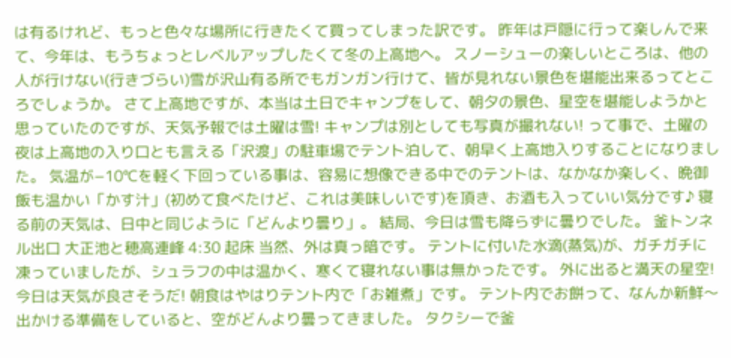は有るけれど、もっと色々な場所に行きたくて買ってしまった訳です。 昨年は戸隠に行って楽しんで来て、今年は、もうちょっとレベルアップしたくて冬の上高地へ。 スノーシューの楽しいところは、他の人が行けない(行きづらい)雪が沢山有る所でもガンガン行けて、皆が見れない景色を堪能出来るってところでしょうか。 さて上高地ですが、本当は土日でキャンプをして、朝夕の景色、星空を堪能しようかと思っていたのですが、天気予報では土曜は雪! キャンプは別としても写真が撮れない! って事で、土曜の夜は上高地の入り口とも言える「沢渡」の駐車場でテント泊して、朝早く上高地入りすることになりました。 気温が−10℃を軽く下回っている事は、容易に想像できる中でのテントは、なかなか楽しく、晩御飯も温かい「かす汁」(初めて食べたけど、これは美味しいです)を頂き、お酒も入っていい気分です♪ 寝る前の天気は、日中と同じように「どんより曇り」。 結局、今日は雪も降らずに曇りでした。 釜トンネル出口 大正池と穂高連峰 4:30 起床 当然、外は真っ暗です。 テントに付いた水滴(蒸気)が、ガチガチに凍っていましたが、シュラフの中は温かく、寒くて寝れない事は無かったです。 外に出ると満天の星空! 今日は天気が良さそうだ! 朝食はやはりテント内で「お雑煮」です。 テント内でお餅って、なんか新鮮〜 出かける準備をしていると、空がどんより曇ってきました。 タクシーで釜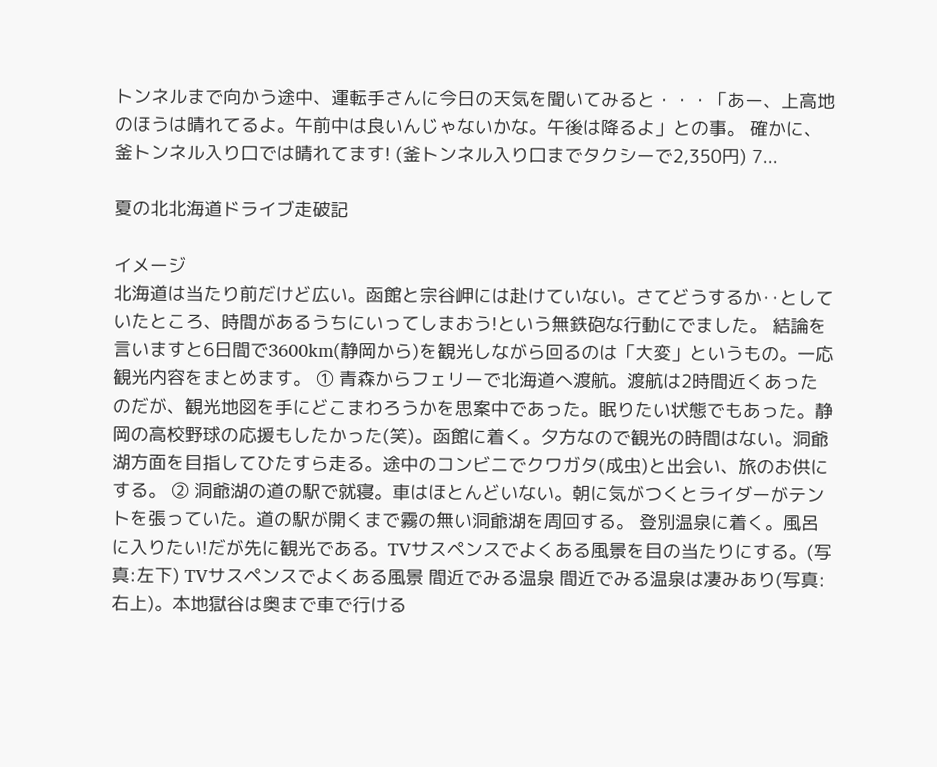トンネルまで向かう途中、運転手さんに今日の天気を聞いてみると・・・「あー、上高地のほうは晴れてるよ。午前中は良いんじゃないかな。午後は降るよ」との事。 確かに、釜トンネル入り口では晴れてます! (釜トンネル入り口までタクシーで2,350円) 7...

夏の北北海道ドライブ走破記

イメージ
北海道は当たり前だけど広い。函館と宗谷岬には赴けていない。さてどうするか‥としていたところ、時間があるうちにいってしまおう!という無鉄砲な行動にでました。 結論を言いますと6日間で3600km(静岡から)を観光しながら回るのは「大変」というもの。一応観光内容をまとめます。 ① 青森からフェリーで北海道へ渡航。渡航は2時間近くあったのだが、観光地図を手にどこまわろうかを思案中であった。眠りたい状態でもあった。静岡の高校野球の応援もしたかった(笑)。函館に着く。夕方なので観光の時間はない。洞爺湖方面を目指してひたすら走る。途中のコンビニでクワガタ(成虫)と出会い、旅のお供にする。 ② 洞爺湖の道の駅で就寝。車はほとんどいない。朝に気がつくとライダーがテントを張っていた。道の駅が開くまで霧の無い洞爺湖を周回する。 登別温泉に着く。風呂に入りたい!だが先に観光である。TVサスペンスでよくある風景を目の当たりにする。(写真:左下) TVサスペンスでよくある風景 間近でみる温泉 間近でみる温泉は凄みあり(写真:右上)。本地獄谷は奥まで車で行ける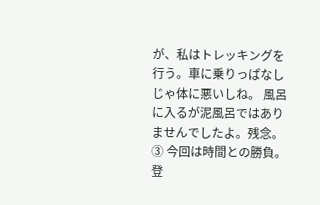が、私はトレッキングを行う。車に乗りっぱなしじゃ体に悪いしね。 風呂に入るが泥風呂ではありませんでしたよ。残念。 ③ 今回は時間との勝負。登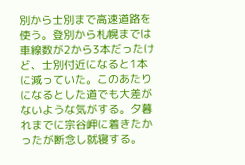別から士別まで高速道路を使う。登別から札幌までは車線数が2から3本だったけど、士別付近になると1本に減っていた。このあたりになるとした道でも大差がないような気がする。夕暮れまでに宗谷岬に着きたかったが断念し就寝する。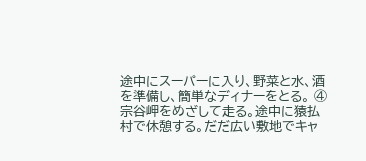途中にスーパーに入り、野菜と水、酒を準備し、簡単なディナーをとる。 ④ 宗谷岬をめざして走る。途中に猿払村で休憩する。だだ広い敷地でキャ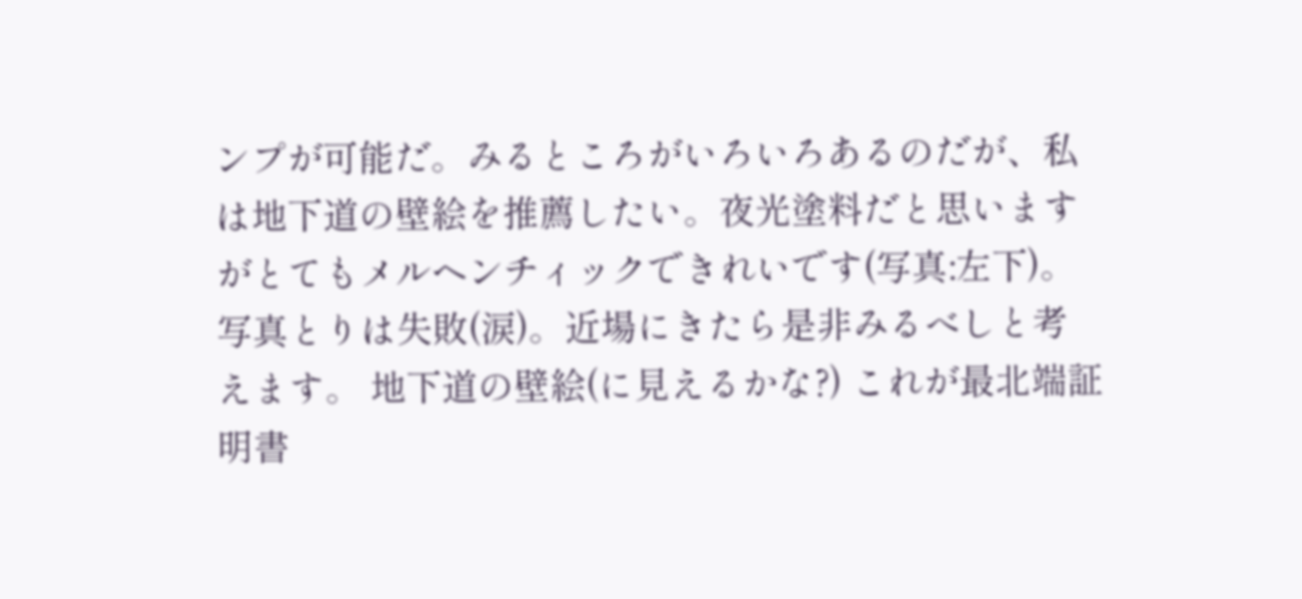ンプが可能だ。みるところがいろいろあるのだが、私は地下道の壁絵を推薦したい。夜光塗料だと思いますがとてもメルヘンチィックできれいです(写真:左下)。写真とりは失敗(涙)。近場にきたら是非みるべしと考えます。 地下道の壁絵(に見えるかな?) これが最北端証明書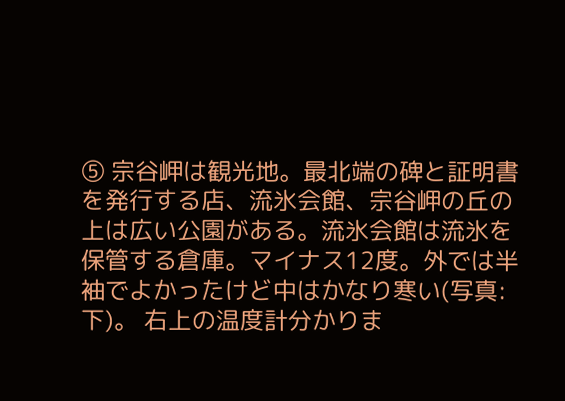⑤ 宗谷岬は観光地。最北端の碑と証明書を発行する店、流氷会館、宗谷岬の丘の上は広い公園がある。流氷会館は流氷を保管する倉庫。マイナス12度。外では半袖でよかったけど中はかなり寒い(写真:下)。 右上の温度計分かりま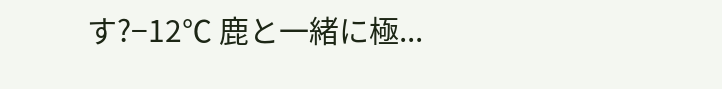す?−12℃ 鹿と一緒に極...